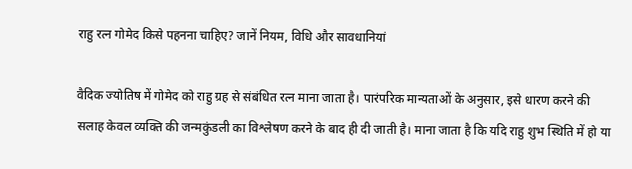राहु रत्न गोमेद किसे पहनना चाहिए? जानें नियम, विधि और सावधानियां

वैदिक ज्योतिष में गोमेद को राहु ग्रह से संबंधित रत्न माना जाता है। पारंपरिक मान्यताओं के अनुसार, इसे धारण करने की सलाह केवल व्यक्ति की जन्मकुंडली का विश्लेषण करने के बाद ही दी जाती है। माना जाता है कि यदि राहु शुभ स्थिति में हो या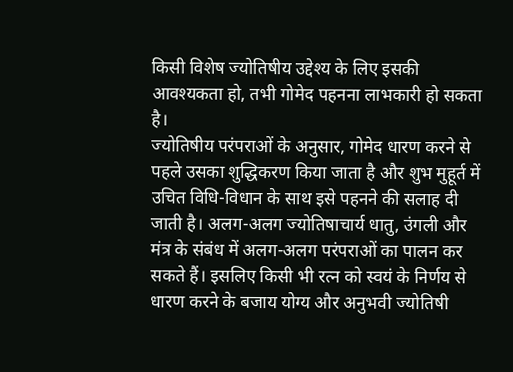किसी विशेष ज्योतिषीय उद्देश्य के लिए इसकी आवश्यकता हो, तभी गोमेद पहनना लाभकारी हो सकता है।
ज्योतिषीय परंपराओं के अनुसार, गोमेद धारण करने से पहले उसका शुद्धिकरण किया जाता है और शुभ मुहूर्त में उचित विधि-विधान के साथ इसे पहनने की सलाह दी जाती है। अलग-अलग ज्योतिषाचार्य धातु, उंगली और मंत्र के संबंध में अलग-अलग परंपराओं का पालन कर सकते हैं। इसलिए किसी भी रत्न को स्वयं के निर्णय से धारण करने के बजाय योग्य और अनुभवी ज्योतिषी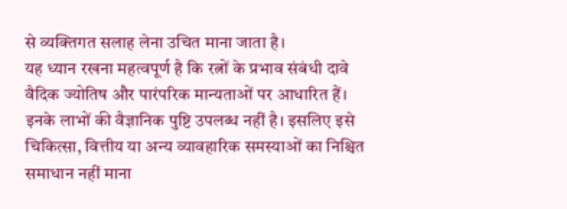से व्यक्तिगत सलाह लेना उचित माना जाता है।
यह ध्यान रखना महत्वपूर्ण है कि रत्नों के प्रभाव संबंधी दावे वैदिक ज्योतिष और पारंपरिक मान्यताओं पर आधारित हैं। इनके लाभों की वैज्ञानिक पुष्टि उपलब्ध नहीं है। इसलिए इसे चिकित्सा, वित्तीय या अन्य व्यावहारिक समस्याओं का निश्चित समाधान नहीं माना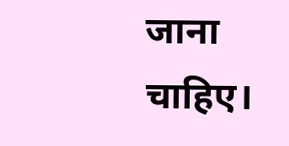जाना चाहिए।